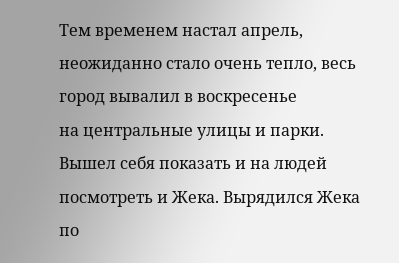Тем временем настал апрель, неожиданно стало очень тепло, весь город вывалил в воскресенье
на центральные улицы и парки.
Вышел себя показать и на людей посмотреть и Жека. Вырядился Жека по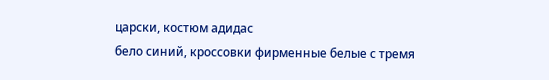царски, костюм адидас
бело синий, кроссовки фирменные белые с тремя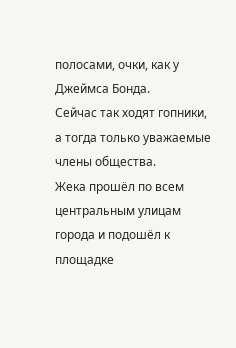полосами, очки, как у Джеймса Бонда.
Сейчас так ходят гопники, а тогда только уважаемые члены общества.
Жека прошёл по всем центральным улицам города и подошёл к площадке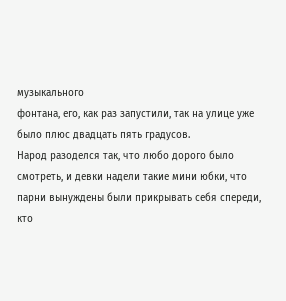музыкального
фонтана, его, как раз запустили, так на улице уже было плюс двадцать пять градусов.
Народ разоделся так, что любо дорого было смотреть, и девки надели такие мини юбки, что
парни вынуждены были прикрывать себя спереди, кто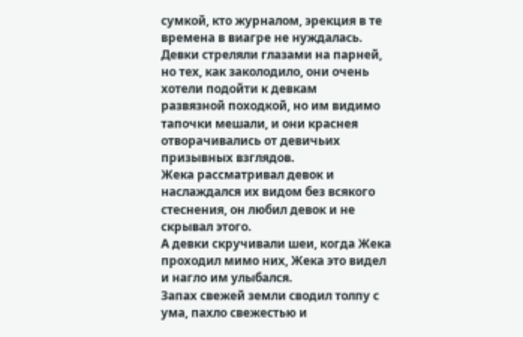сумкой, кто журналом, эрекция в те
времена в виагре не нуждалась.
Девки стреляли глазами на парней, но тех, как заколодило, они очень хотели подойти к девкам
развязной походкой, но им видимо тапочки мешали, и они краснея отворачивались от девичьих
призывных взглядов.
Жека рассматривал девок и наслаждался их видом без всякого стеснения, он любил девок и не
скрывал этого.
А девки скручивали шеи, когда Жека проходил мимо них, Жека это видел и нагло им улыбался.
Запах свежей земли сводил толпу с ума, пахло свежестью и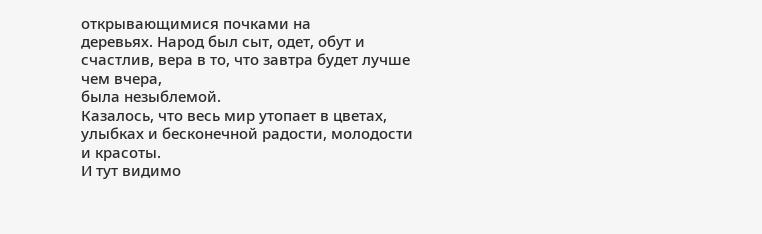открывающимися почками на
деревьях. Народ был сыт, одет, обут и счастлив, вера в то, что завтра будет лучше чем вчера,
была незыблемой.
Казалось, что весь мир утопает в цветах, улыбках и бесконечной радости, молодости и красоты.
И тут видимо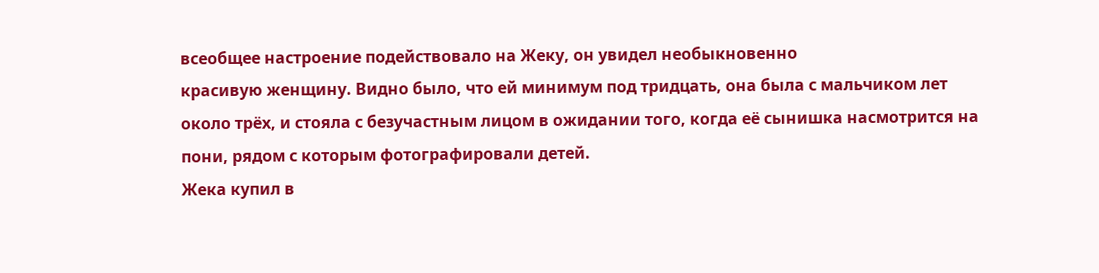всеобщее настроение подействовало на Жеку, он увидел необыкновенно
красивую женщину. Видно было, что ей минимум под тридцать, она была с мальчиком лет
около трёх, и стояла с безучастным лицом в ожидании того, когда её сынишка насмотрится на
пони, рядом с которым фотографировали детей.
Жека купил в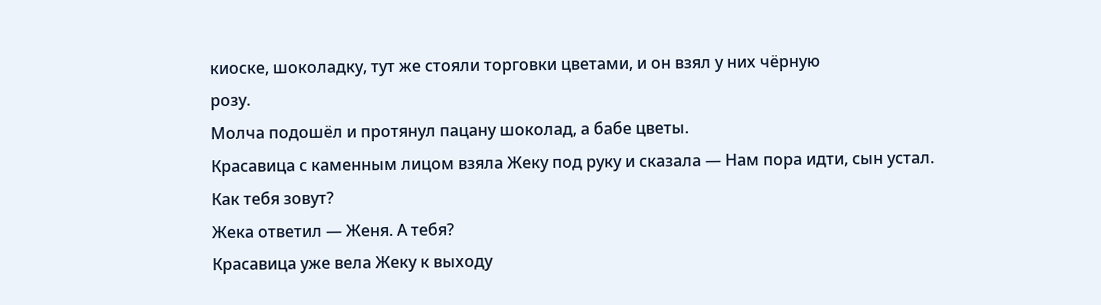киоске, шоколадку, тут же стояли торговки цветами, и он взял у них чёрную
розу.
Молча подошёл и протянул пацану шоколад, а бабе цветы.
Красавица с каменным лицом взяла Жеку под руку и сказала — Нам пора идти, сын устал.
Как тебя зовут?
Жека ответил — Женя. А тебя?
Красавица уже вела Жеку к выходу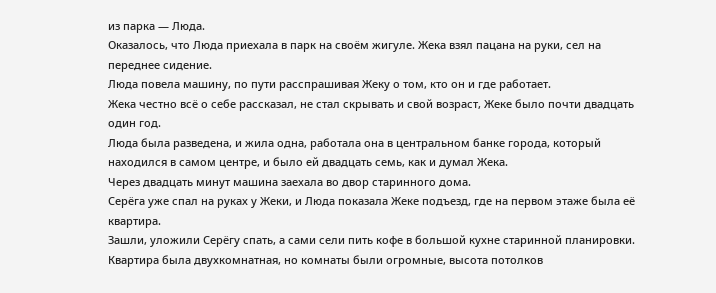из парка — Люда.
Оказалось, что Люда приехала в парк на своём жигуле. Жека взял пацана на руки, сел на
переднее сидение.
Люда повела машину, по пути расспрашивая Жеку о том, кто он и где работает.
Жека честно всё о себе рассказал, не стал скрывать и свой возраст, Жеке было почти двадцать
один год.
Люда была разведена, и жила одна, работала она в центральном банке города, который
находился в самом центре, и было ей двадцать семь, как и думал Жека.
Через двадцать минут машина заехала во двор старинного дома.
Серёга уже спал на руках у Жеки, и Люда показала Жеке подъезд, где на первом этаже была её
квартира.
Зашли, уложили Серёгу спать, а сами сели пить кофе в большой кухне старинной планировки.
Квартира была двухкомнатная, но комнаты были огромные, высота потолков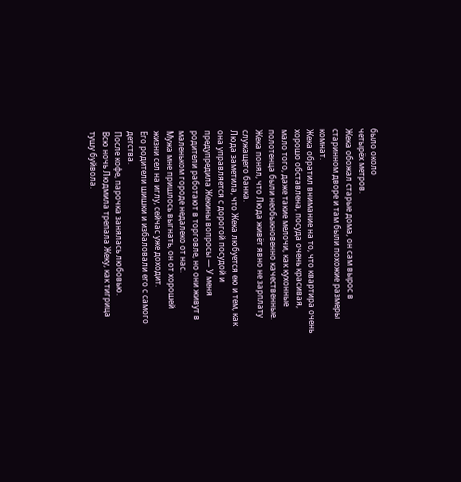было около
четырёх метров.
Жека обожал старые дома, он сам вырос в старинном дворе и там были похожие размеры
комнат.
Жека обратил внимание на то, что квартира очень хорошо обставлена, посуда очень красивая,
мало того, даже такие мелочи, как кухонные полотенца были необыкновенно качественные.
Жека понял, что Люда живёт явно не зарплату служащего банка.
Люда заметила, что Жека любуется ею и тем, как она управляется с дорогой посудой и
предупредила Жекины вопросы — У меня родители работают в торговле, но они живут в
маленьком городе недалеко от нас.
Мужа мне пришлось выгнать, он от хорошей жизни сел на иглу, сейчас уже доходит.
Его родители шишки и избаловали его с самого детства.
После кофе, парочка занялась любовью.
Всю ночь Людмила трепала Жеку, как тигрица тушу буйвола.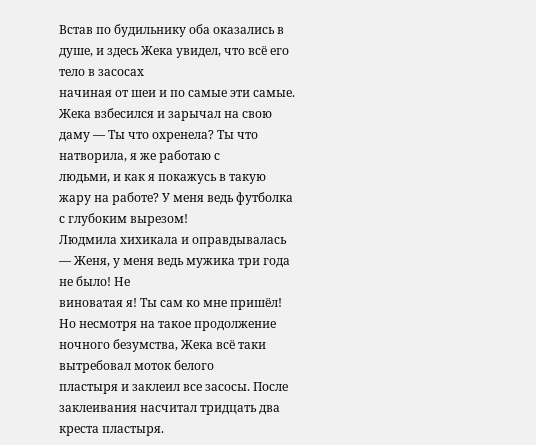Встав по будильнику оба оказались в душе, и здесь Жека увидел, что всё его тело в засосах
начиная от шеи и по самые эти самые.
Жека взбесился и зарычал на свою даму — Ты что охренела? Ты что натворила, я же работаю с
людьми, и как я покажусь в такую жару на работе? У меня ведь футболка с глубоким вырезом!
Людмила хихикала и оправдывалась — Женя, у меня ведь мужика три года не было! Не
виноватая я! Ты сам ко мне пришёл!
Но несмотря на такое продолжение ночного безумства, Жека всё таки вытребовал моток белого
пластыря и заклеил все засосы. После заклеивания насчитал тридцать два креста пластыря.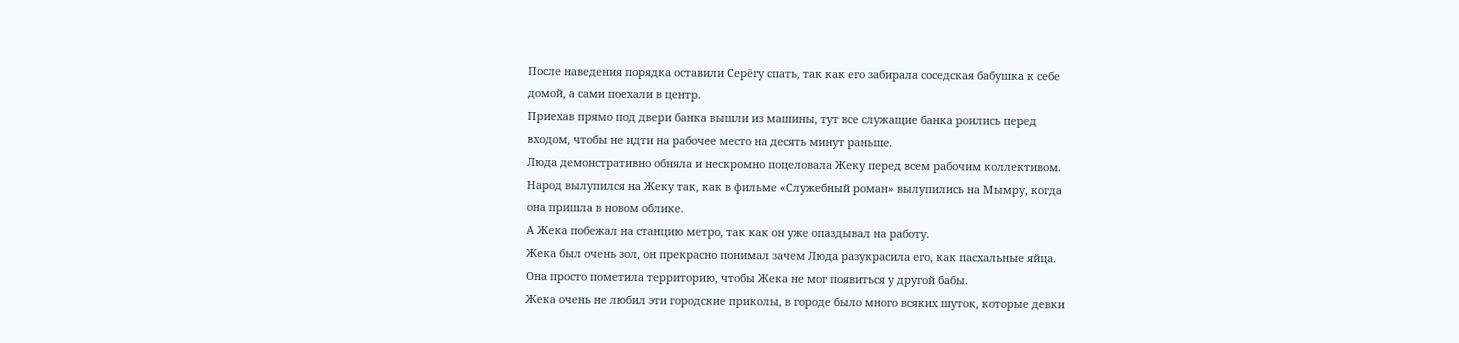После наведения порядка оставили Серёгу спать, так как его забирала соседская бабушка к себе
домой, а сами поехали в центр.
Приехав прямо под двери банка вышли из машины, тут все служащие банка роились перед
входом, чтобы не идти на рабочее место на десять минут раньше.
Люда демонстративно обняла и нескромно поцеловала Жеку перед всем рабочим коллективом.
Народ вылупился на Жеку так, как в фильме «Служебный роман» вылупились на Мымру, когда
она пришла в новом облике.
А Жека побежал на станцию метро, так как он уже опаздывал на работу.
Жека был очень зол, он прекрасно понимал зачем Люда разукрасила его, как пасхальные яйца.
Она просто пометила территорию, чтобы Жека не мог появиться у другой бабы.
Жека очень не любил эти городские приколы, в городе было много всяких шуток, которые девки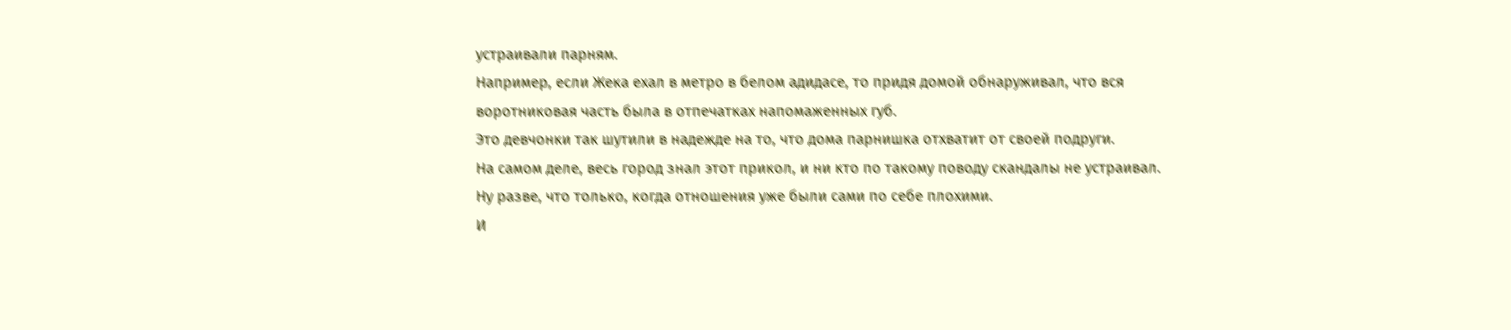устраивали парням.
Например, если Жека ехал в метро в белом адидасе, то придя домой обнаруживал, что вся
воротниковая часть была в отпечатках напомаженных губ.
Это девчонки так шутили в надежде на то, что дома парнишка отхватит от своей подруги.
На самом деле, весь город знал этот прикол, и ни кто по такому поводу скандалы не устраивал.
Ну разве, что только, когда отношения уже были сами по себе плохими.
И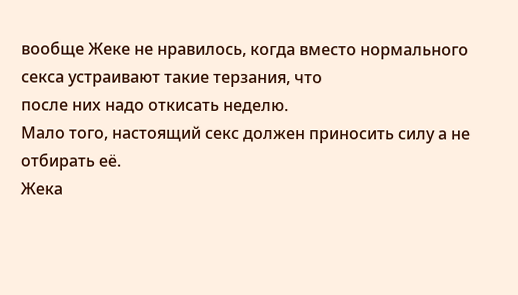вообще Жеке не нравилось, когда вместо нормального секса устраивают такие терзания, что
после них надо откисать неделю.
Мало того, настоящий секс должен приносить силу а не отбирать её.
Жека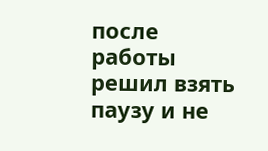после работы решил взять паузу и не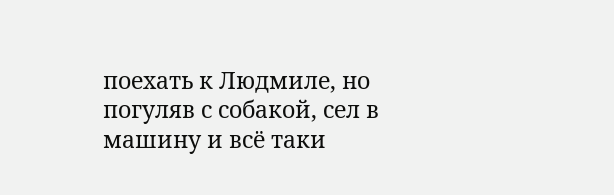поехать к Людмиле, но погуляв с собакой, сел в
машину и всё таки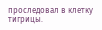проследовал в клетку тигрицы.